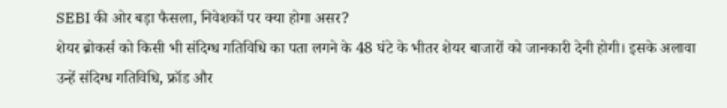SEBI की ओर बड़ा फैसला, निवेशकों पर क्या होगा असर?
शेयर ब्रोकर्स को किसी भी संदिग्ध गतिविधि का पता लगने के 48 घंटे के भीतर शेयर बाजारों को जानकारी देनी होगी। इसके अलावा उन्हें संदिग्ध गतिविधि, फ्रॉड और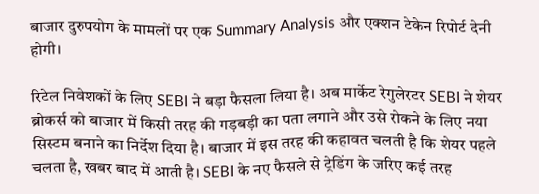बाजार दुरुपयोग के मामलों पर एक Summary Analysis और एक्शन टेकेन रिपोर्ट देनी होगी।

रिटेल निवेशकों के लिए SEBI ने बड़ा फैसला लिया है। अब मार्केट रेगुलेरटर SEBI ने शेयर ब्रोकर्स को बाजार में किसी तरह की गड़बड़ी का पता लगाने और उसे रोकने के लिए नया सिस्टम बनाने का निर्देश दिया है। बाजार में इस तरह की कहावत चलती है कि शेयर पहले चलता है, खबर बाद में आती है। SEBI के नए फैसले से ट्रेडिंग के जरिए कई तरह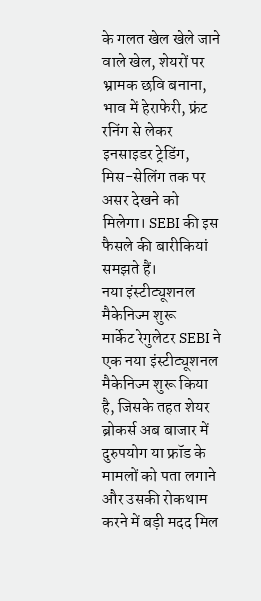के गलत खेल खेले जाने वाले खेल, शेयरों पर भ्रामक छवि बनाना, भाव में हेराफेरी, फ्रंट रनिंग से लेकर इनसाइडर ट्रेडिंग, मिस-सेलिंग तक पर असर देखने को मिलेगा। SEBI की इस फैसले की बारीकियां समझते हैं।
नया इंस्टीट्यूशनल मैकेनिज्म शुरू
मार्केट रेगुलेटर SEBI ने एक नया इंस्टीट्यूशनल मैकेनिज्म शुरू किया है, जिसके तहत शेयर ब्रोकर्स अब बाजार में दुरुपयोग या फ्रॉड के मामलों को पता लगाने और उसकी रोकथाम करने में बड़ी मदद मिल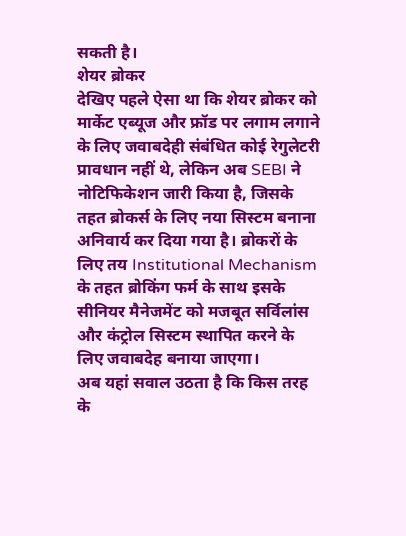सकती है।
शेयर ब्रोकर
देखिए पहले ऐसा था कि शेयर ब्रोकर को मार्केट एब्यूज और फ्रॉड पर लगाम लगाने के लिए जवाबदेही संबंधित कोई रेगुलेटरी प्रावधान नहीं थे, लेकिन अब SEBI ने नोटिफिकेशन जारी किया है, जिसके तहत ब्रोकर्स के लिए नया सिस्टम बनाना अनिवार्य कर दिया गया है। ब्रोकरों के लिए तय Institutional Mechanism के तहत ब्रोकिंग फर्म के साथ इसके सीनियर मैनेजमेंट को मजबूत सर्विलांस और कंट्रोल सिस्टम स्थापित करने के लिए जवाबदेह बनाया जाएगा।
अब यहां सवाल उठता है कि किस तरह के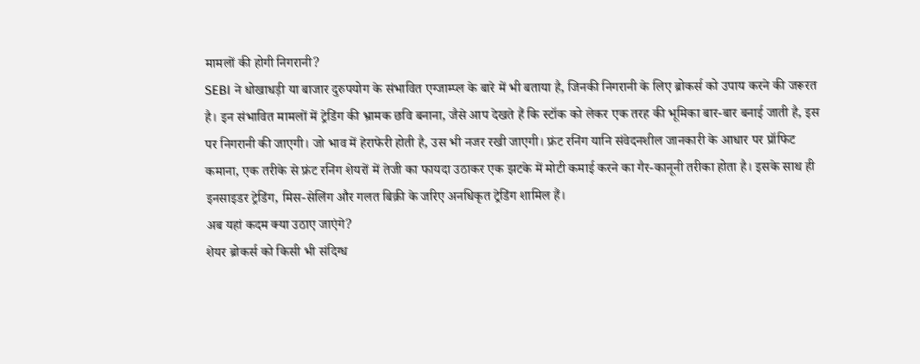मामलों की होगी निगरानी?
SEBI ने धोखाधड़ी या बाजार दुरुपयोग के संभावित एग्जाम्प्ल के बारे में भी बताया है, जिनकी निगरानी के लिए ब्रोकर्स को उपाय करने की जरूरत है। इन संभावित मामलों में ट्रेडिंग की भ्रामक छवि बनाना, जैसे आप देखते हैं कि स्टॉक को लेकर एक तरह की भूमिका बार-बार बनाई जाती है, इस पर निगरानी की जाएगी। जो भाव में हेराफेरी होती है, उस भी नजर रखी जाएगी। फ्रंट रनिंग यानि संवेदनशील जानकारी के आधार पर प्रॉफिट कमाना, एक तरीके से फ्रंट रनिंग शेयरों में तेजी का फायदा उठाकर एक झटके में मोटी कमाई करने का गैर-कानूनी तरीका होता है। इसके साथ ही इनसाइडर ट्रेडिंग, मिस-सेलिंग और गलत बिक्री के जरिए अनधिकृत ट्रेडिंग शामिल हैं।
अब यहां कदम क्या उठाए जाएंगे?
शेयर ब्रोकर्स को किसी भी संदिग्ध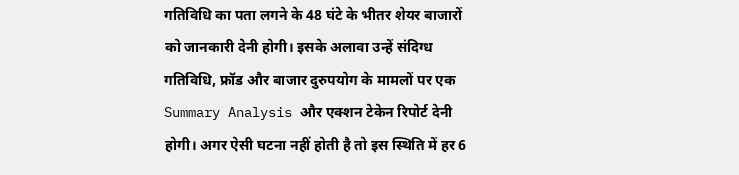गतिविधि का पता लगने के 48 घंटे के भीतर शेयर बाजारों को जानकारी देनी होगी। इसके अलावा उन्हें संदिग्ध गतिविधि, फ्रॉड और बाजार दुरुपयोग के मामलों पर एक Summary Analysis और एक्शन टेकेन रिपोर्ट देनी होगी। अगर ऐसी घटना नहीं होती है तो इस स्थिति में हर 6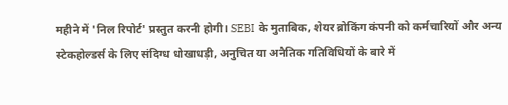महीने में 'निल रिपोर्ट' प्रस्तुत करनी होगी। SEBI के मुताबिक, शेयर ब्रोकिंग कंपनी को कर्मचारियों और अन्य स्टेकहोल्डर्स के लिए संदिग्ध धोखाधड़ी, अनुचित या अनैतिक गतिविधियों के बारे में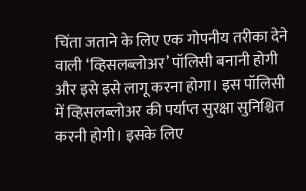चिंता जताने के लिए एक गोपनीय तरीका देने वाली ‘व्हिसलब्लोअर’ पॉलिसी बनानी होगी और इसे इसे लागू करना होगा। इस पॉलिसी में व्हिसलब्लोअर की पर्याप्त सुरक्षा सुनिश्चित करनी होगी। इसके लिए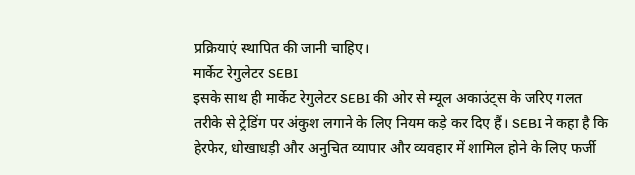प्रक्रियाएं स्थापित की जानी चाहिए।
मार्केट रेगुलेटर SEBI
इसके साथ ही मार्केट रेगुलेटर SEBI की ओर से म्यूल अकाउंट्स के जरिए गलत तरीके से ट्रेडिंग पर अंकुश लगाने के लिए नियम कड़े कर दिए हैं। SEBI ने कहा है कि हेरफेर, धोखाधड़ी और अनुचित व्यापार और व्यवहार में शामिल होने के लिए फर्जी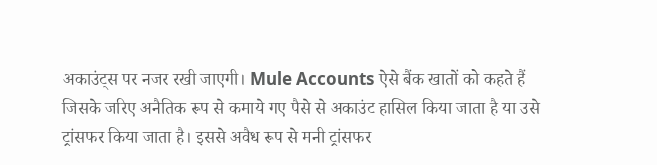अकाउंट्स पर नजर रखी जाएगी। Mule Accounts ऐसे बैंक खातों को कहते हैं जिसके जरिए अनैतिक रूप से कमाये गए पैसे से अकाउंट हासिल किया जाता है या उसे ट्रांसफर किया जाता है। इससे अवैध रूप से मनी ट्रांसफर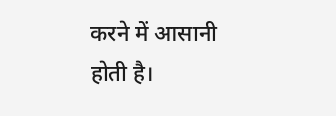करने में आसानी होती है।